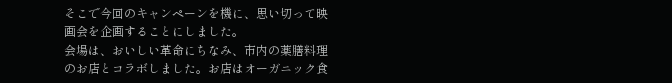そこで今回のキャンペーンを機に、思い切って映画会を企画することにしました。
会場は、おいしい革命にちなみ、市内の薬膳料理のお店とコラボしました。お店はオーガニック食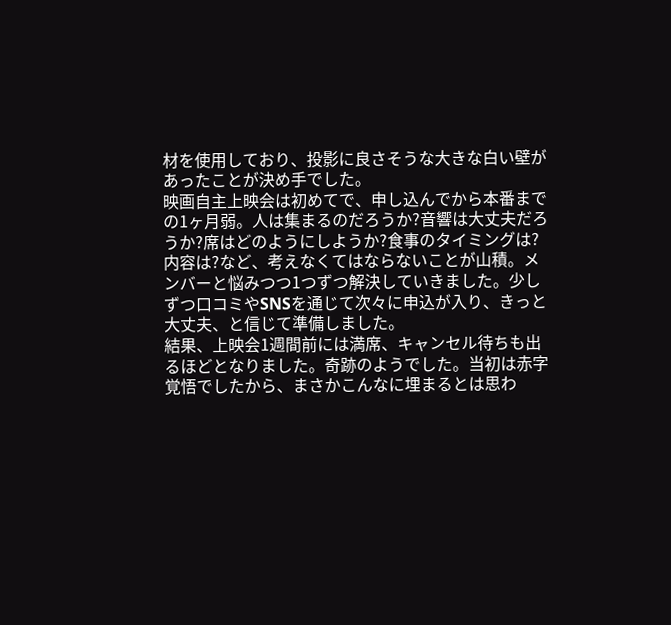材を使用しており、投影に良さそうな大きな白い壁があったことが決め手でした。
映画自主上映会は初めてで、申し込んでから本番までの1ヶ月弱。人は集まるのだろうか?音響は大丈夫だろうか?席はどのようにしようか?食事のタイミングは?内容は?など、考えなくてはならないことが山積。メンバーと悩みつつ1つずつ解決していきました。少しずつ口コミやSNSを通じて次々に申込が入り、きっと大丈夫、と信じて準備しました。
結果、上映会1週間前には満席、キャンセル待ちも出るほどとなりました。奇跡のようでした。当初は赤字覚悟でしたから、まさかこんなに埋まるとは思わ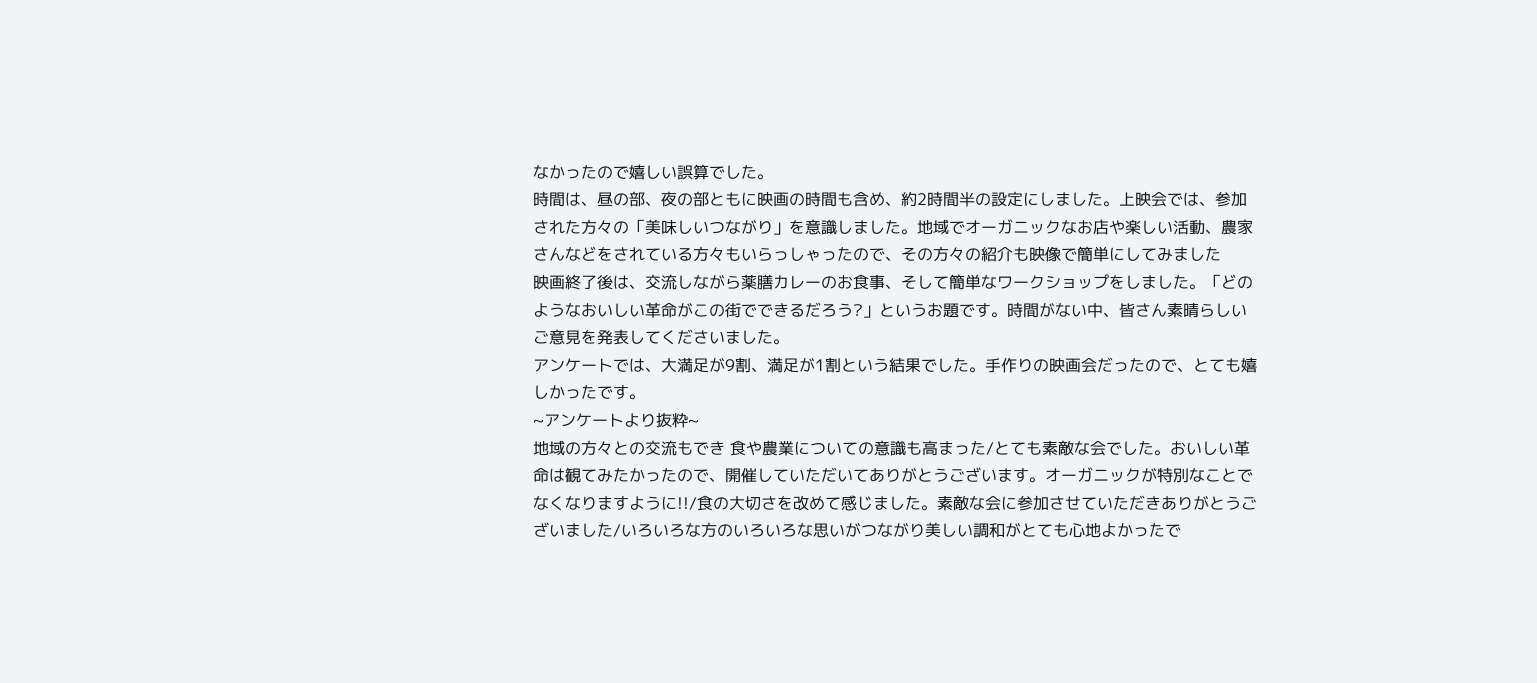なかったので嬉しい誤算でした。
時間は、昼の部、夜の部ともに映画の時間も含め、約2時間半の設定にしました。上映会では、参加された方々の「美味しいつながり」を意識しました。地域でオーガニックなお店や楽しい活動、農家さんなどをされている方々もいらっしゃったので、その方々の紹介も映像で簡単にしてみました
映画終了後は、交流しながら薬膳カレーのお食事、そして簡単なワークショップをしました。「どのようなおいしい革命がこの街でできるだろう?」というお題です。時間がない中、皆さん素晴らしいご意見を発表してくださいました。
アンケートでは、大満足が9割、満足が1割という結果でした。手作りの映画会だったので、とても嬉しかったです。
~アンケートより抜粋~
地域の方々との交流もでき 食や農業についての意識も高まった/とても素敵な会でした。おいしい革命は観てみたかったので、開催していただいてありがとうございます。オーガニックが特別なことでなくなりますように!!/食の大切さを改めて感じました。素敵な会に参加させていただきありがとうございました/いろいろな方のいろいろな思いがつながり美しい調和がとても心地よかったで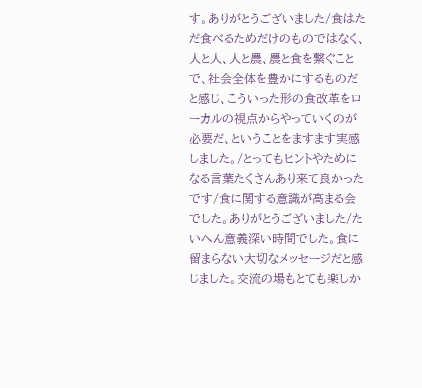す。ありがとうございました/食はただ食べるためだけのものではなく、人と人、人と農、農と食を繋ぐことで、社会全体を豊かにするものだと感じ、こういった形の食改革をローカルの視点からやっていくのが必要だ、ということをますます実感しました。/とってもヒントやためになる言葉たくさんあり来て良かったです/食に関する意識が高まる会でした。ありがとうございました/たいへん意義深い時間でした。食に留まらない大切なメッセージだと感じました。交流の場もとても楽しか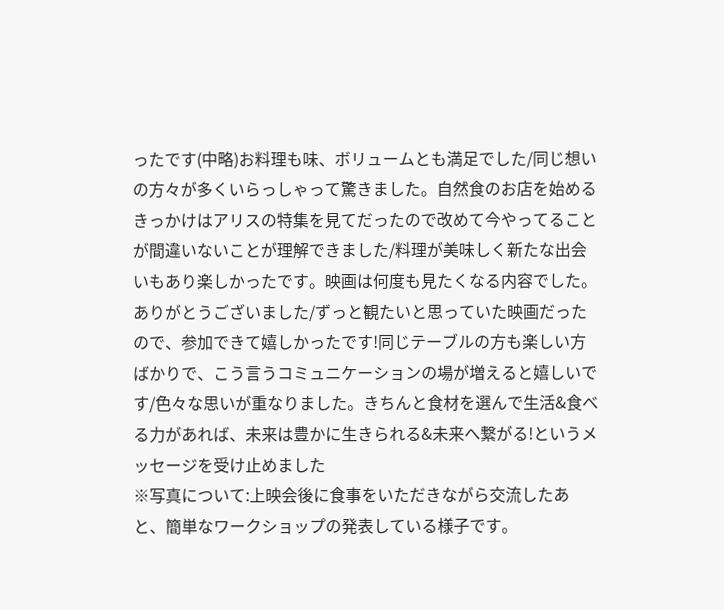ったです(中略)お料理も味、ボリュームとも満足でした/同じ想いの方々が多くいらっしゃって驚きました。自然食のお店を始めるきっかけはアリスの特集を見てだったので改めて今やってることが間違いないことが理解できました/料理が美味しく新たな出会いもあり楽しかったです。映画は何度も見たくなる内容でした。ありがとうございました/ずっと観たいと思っていた映画だったので、参加できて嬉しかったです!同じテーブルの方も楽しい方ばかりで、こう言うコミュニケーションの場が増えると嬉しいです/色々な思いが重なりました。きちんと食材を選んで生活&食べる力があれば、未来は豊かに生きられる&未来へ繋がる!というメッセージを受け止めました
※写真について:上映会後に食事をいただきながら交流したあと、簡単なワークショップの発表している様子です。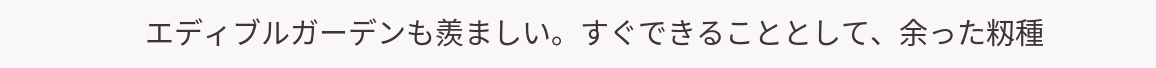エディブルガーデンも羨ましい。すぐできることとして、余った籾種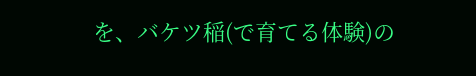を、バケツ稲(で育てる体験)の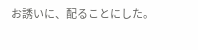お誘いに、配ることにした。